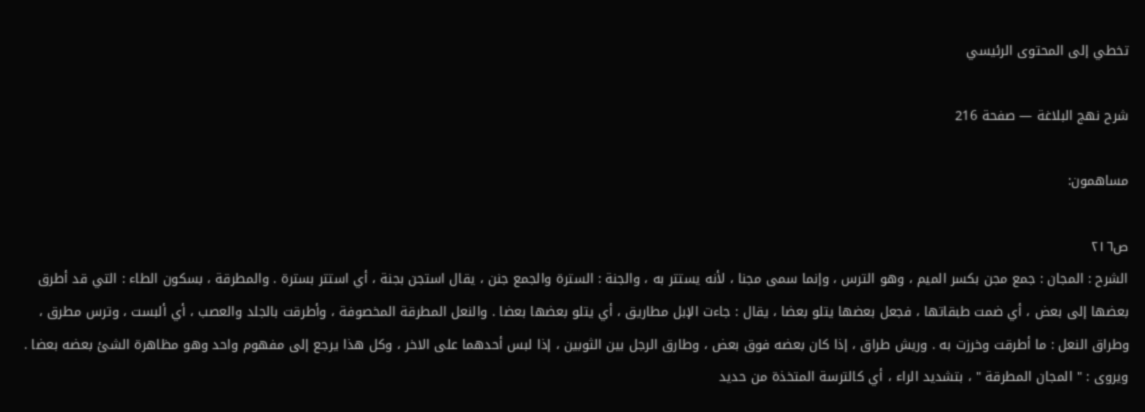تخطي إلى المحتوى الرئيسي

شرح نهج البلاغة — صفحة 216

مساهمون:

ص٢١٦
الشرح : المجان : جمع مجن بكسر الميم ، وهو الترس ، وإنما سمى مجنا ، لأنه يستتر به ، والجنة : السترة والجمع جنن ، يقال استجن بجنة ، أي استتر بسترة . والمطرقة ، بسكون الطاء : التي قد أطرق بعضها إلى بعض ، أي ضمت طبقاتها ، فجعل بعضها يتلو بعضا ، يقال : جاءت الإبل مطاريق ، أي يتلو بعضها بعضا . والنعل المطرقة المخصوفة ، وأطرقت بالجلد والعصب ، أي ألبست ، وترس مطرق ، وطراق النعل : ما أطرقت وخرزت به . وريش طراق ، إذا كان بعضه فوق بعض ، وطارق الرجل بين الثوبين ، إذا لبس أحدهما على الاخر ، وكل هذا يرجع إلى مفهوم واحد وهو مظاهرة الشئ بعضه بعضا . ويروى : " المجان المطرقة " ، بتشديد الراء ، أي كالترسة المتخذة من حديد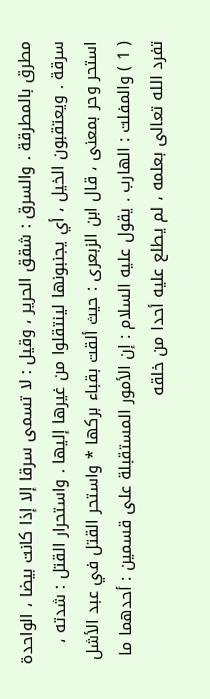مطرق بالمطرقة . والسرق : شقق الحرير ، وقيل : لا تسمى سرقا إلا إذا كانت بيضا ، الواحدة سرقة . ويعتقبون الخيل ، أي يجنبونها لينتقلوا من غيرها إليها . واستحرار القتل : شدته ، استحر وحر بمعنى ، قال ابن الزبعرى : حيث ألقت بقباء بركها * واستحر القتل في عبد الأشل ( 1 ) والمفلت : الهارب . يقول عليه السلام : إن الأمور المستقبلة على قسمين : أحدهما ما تفرد الله تعالى بعلمه ، لم يطلع عليه أحدا من خلقه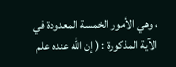، وهي الأمور الخمسة المعدودة في الآية المذكورة : ( إن الله عنده علم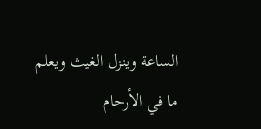الساعة وينزل الغيث ويعلم ما في الأرحام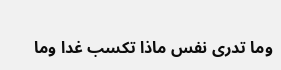وما تدرى نفس ماذا تكسب غدا وما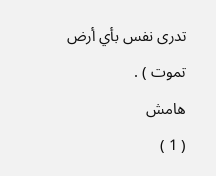تدرى نفس بأي أرض تموت ) .
هامش
( 1 )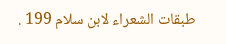طبقات الشعراء لابن سلام 199 .